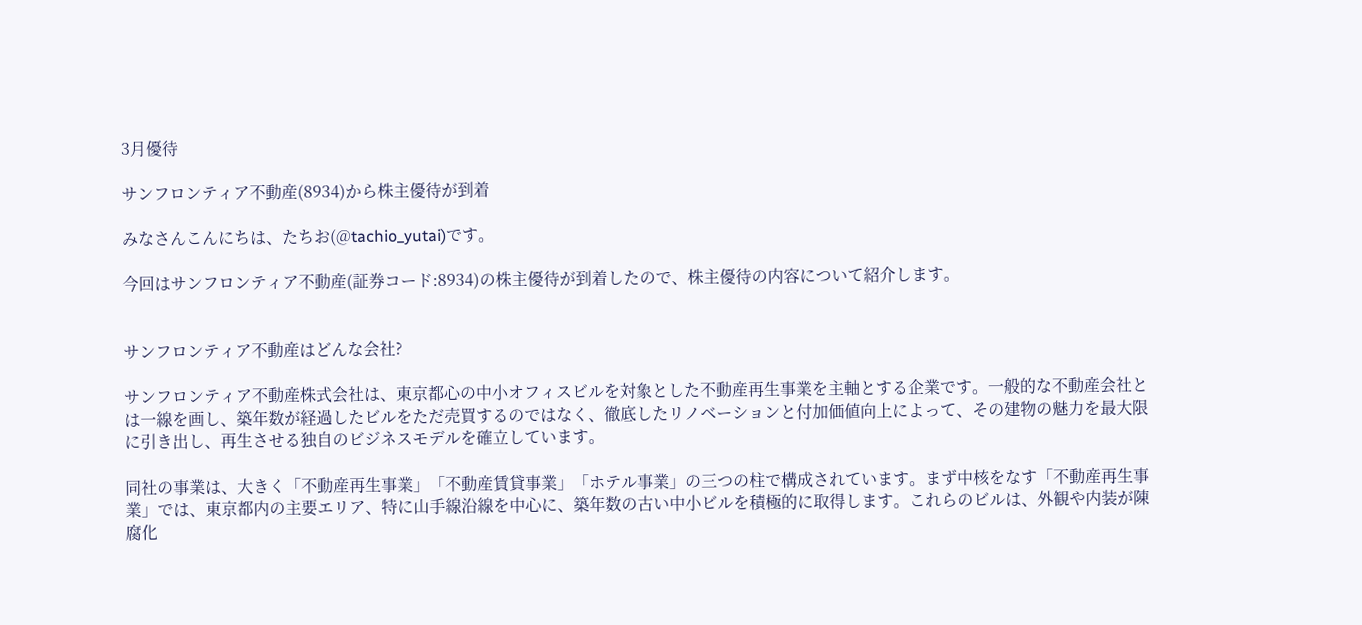3月優待

サンフロンティア不動産(8934)から株主優待が到着

みなさんこんにちは、たちお(@tachio_yutai)です。

今回はサンフロンティア不動産(証券コード:8934)の株主優待が到着したので、株主優待の内容について紹介します。


サンフロンティア不動産はどんな会社?

サンフロンティア不動産株式会社は、東京都心の中小オフィスビルを対象とした不動産再生事業を主軸とする企業です。一般的な不動産会社とは一線を画し、築年数が経過したビルをただ売買するのではなく、徹底したリノベーションと付加価値向上によって、その建物の魅力を最大限に引き出し、再生させる独自のビジネスモデルを確立しています。

同社の事業は、大きく「不動産再生事業」「不動産賃貸事業」「ホテル事業」の三つの柱で構成されています。まず中核をなす「不動産再生事業」では、東京都内の主要エリア、特に山手線沿線を中心に、築年数の古い中小ビルを積極的に取得します。これらのビルは、外観や内装が陳腐化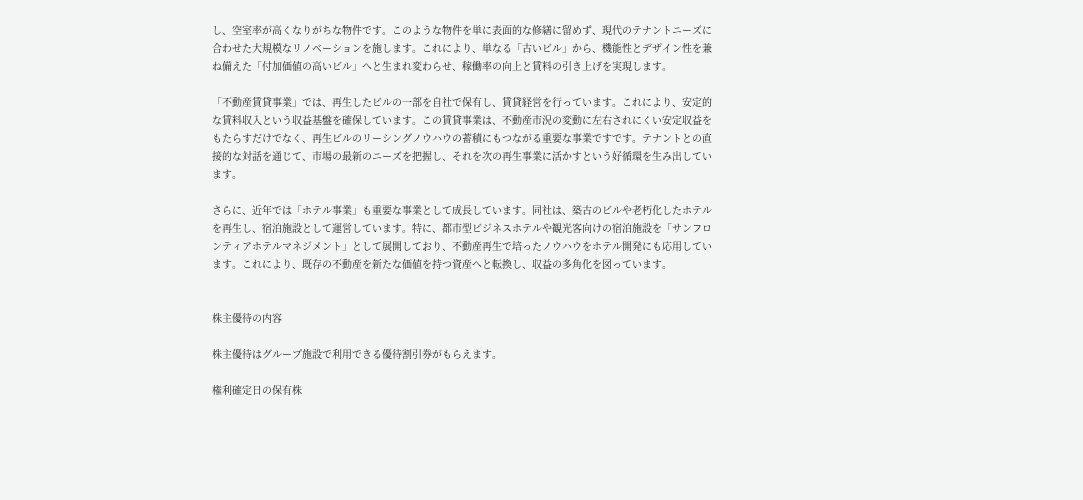し、空室率が高くなりがちな物件です。このような物件を単に表面的な修繕に留めず、現代のテナントニーズに合わせた大規模なリノベーションを施します。これにより、単なる「古いビル」から、機能性とデザイン性を兼ね備えた「付加価値の高いビル」へと生まれ変わらせ、稼働率の向上と賃料の引き上げを実現します。

「不動産賃貸事業」では、再生したビルの一部を自社で保有し、賃貸経営を行っています。これにより、安定的な賃料収入という収益基盤を確保しています。この賃貸事業は、不動産市況の変動に左右されにくい安定収益をもたらすだけでなく、再生ビルのリーシングノウハウの蓄積にもつながる重要な事業ですです。テナントとの直接的な対話を通じて、市場の最新のニーズを把握し、それを次の再生事業に活かすという好循環を生み出しています。

さらに、近年では「ホテル事業」も重要な事業として成長しています。同社は、築古のビルや老朽化したホテルを再生し、宿泊施設として運営しています。特に、都市型ビジネスホテルや観光客向けの宿泊施設を「サンフロンティアホテルマネジメント」として展開しており、不動産再生で培ったノウハウをホテル開発にも応用しています。これにより、既存の不動産を新たな価値を持つ資産へと転換し、収益の多角化を図っています。


株主優待の内容

株主優待はグループ施設で利用できる優待割引券がもらえます。

権利確定日の保有株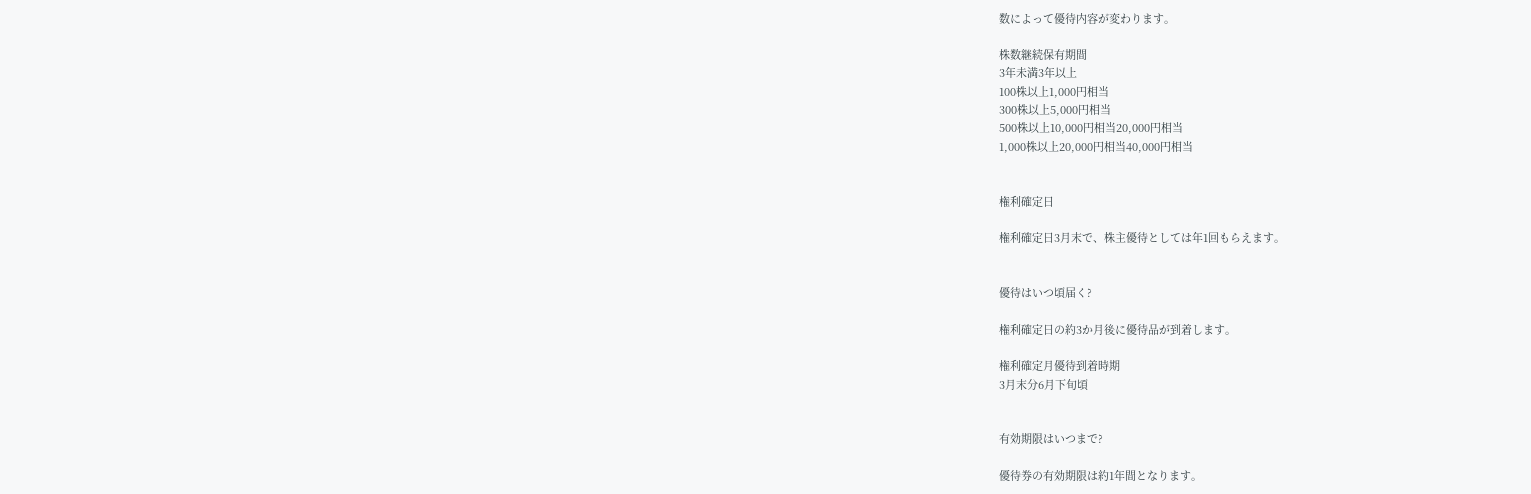数によって優待内容が変わります。

株数継続保有期間
3年未満3年以上
100株以上1,000円相当
300株以上5,000円相当
500株以上10,000円相当20,000円相当
1,000株以上20,000円相当40,000円相当


権利確定日

権利確定日3月末で、株主優待としては年1回もらえます。


優待はいつ頃届く?

権利確定日の約3か月後に優待品が到着します。

権利確定月優待到着時期
3月末分6月下旬頃


有効期限はいつまで?

優待券の有効期限は約1年間となります。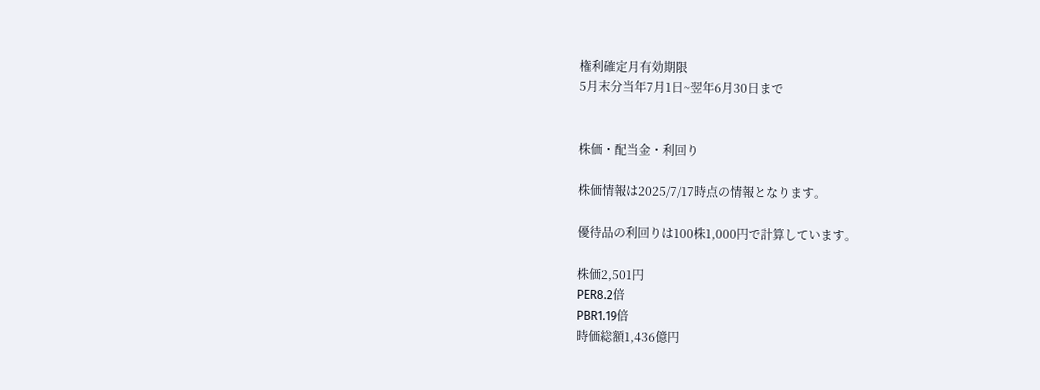権利確定月有効期限
5月末分当年7月1日~翌年6月30日まで


株価・配当金・利回り

株価情報は2025/7/17時点の情報となります。

優待品の利回りは100株1,000円で計算しています。

株価2,501円
PER8.2倍
PBR1.19倍
時価総額1,436億円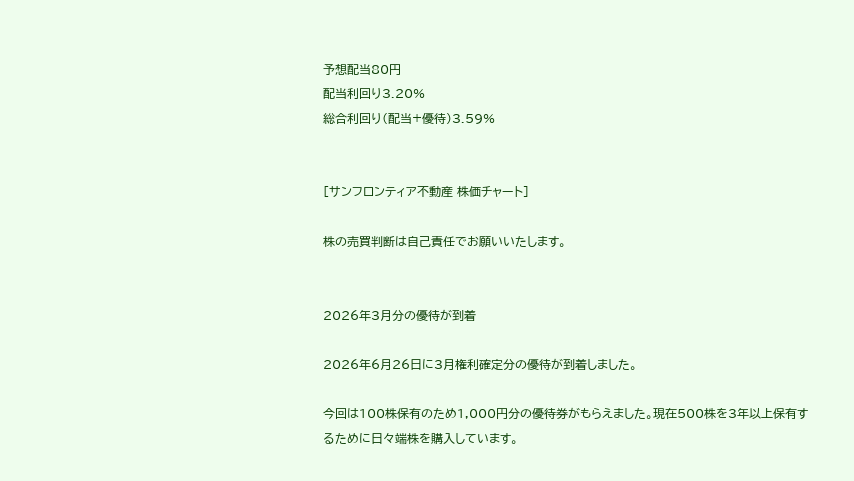予想配当80円
配当利回り3.20%
総合利回り(配当+優待)3.59%


[サンフロンティア不動産 株価チャート]

株の売買判断は自己責任でお願いいたします。


2026年3月分の優待が到着

2026年6月26日に3月権利確定分の優待が到着しました。

今回は100株保有のため1,000円分の優待券がもらえました。現在500株を3年以上保有するために日々端株を購入しています。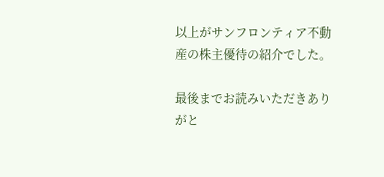以上がサンフロンティア不動産の株主優待の紹介でした。

最後までお読みいただきありがと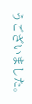うございました。